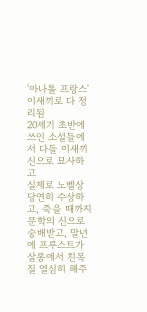'아나톨 프랑스'
이새끼로 다 정리됨
20세기 초반에 쓰인 소설들에서 다들 이새끼 신으로 묘사하고
실제로 노벨상 당연히 수상하고, 죽을 때까지 문학의 신으로 숭배받고, 말년에 프루스트가 살롱에서 친목질 열심히 해주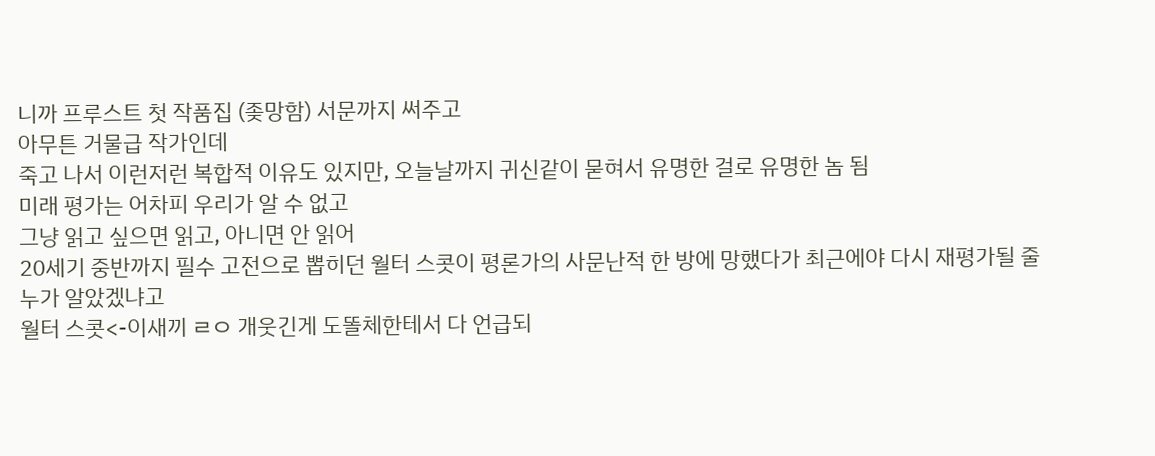니까 프루스트 첫 작품집 (좆망함) 서문까지 써주고
아무튼 거물급 작가인데
죽고 나서 이런저런 복합적 이유도 있지만, 오늘날까지 귀신같이 묻혀서 유명한 걸로 유명한 놈 됨
미래 평가는 어차피 우리가 알 수 없고
그냥 읽고 싶으면 읽고, 아니면 안 읽어
20세기 중반까지 필수 고전으로 뽑히던 월터 스콧이 평론가의 사문난적 한 방에 망했다가 최근에야 다시 재평가될 줄 누가 알았겠냐고
월터 스콧<-이새끼 ㄹㅇ 개웃긴게 도똘체한테서 다 언급되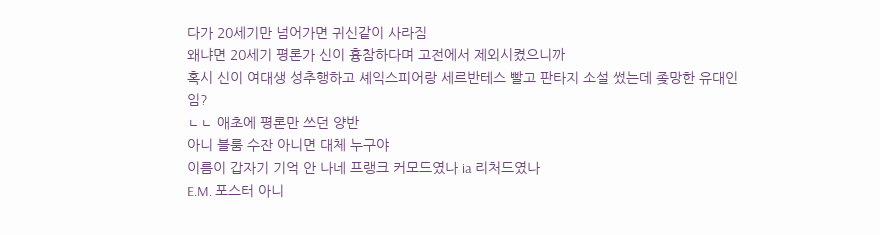다가 20세기만 넘어가면 귀신같이 사라짐
왜냐면 20세기 평론가 신이 흉참하다며 고전에서 제외시켰으니까
혹시 신이 여대생 성추행하고 셰익스피어랑 세르반테스 빨고 판타지 소설 썼는데 좆망한 유대인임?
ㄴㄴ 애초에 평론만 쓰던 양반
아니 블룸 수잔 아니면 대체 누구야
이름이 갑자기 기억 안 나네 프랭크 커모드였나 ia 리처드였나
E.M. 포스터 아니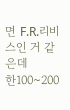면 F.R.리비스인 거 같은데
한100~200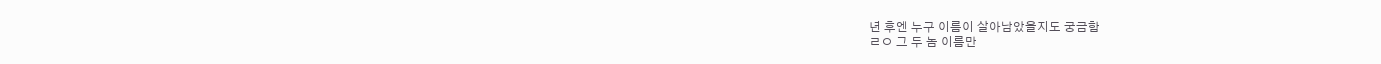년 후엔 누구 이름이 살아남았을지도 궁금함
ㄹㅇ 그 두 놈 이름만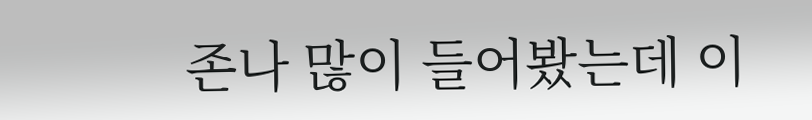존나 많이 들어봤는데 이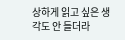상하게 읽고 싶은 생각도 안 들더라